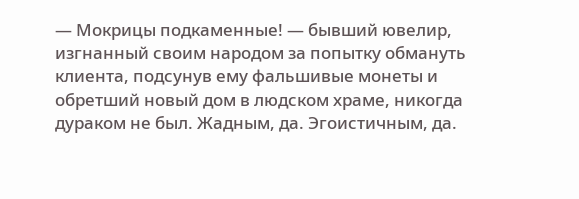— Мокрицы подкаменные! — бывший ювелир, изгнанный своим народом за попытку обмануть клиента, подсунув ему фальшивые монеты и обретший новый дом в людском храме, никогда дураком не был. Жадным, да. Эгоистичным, да.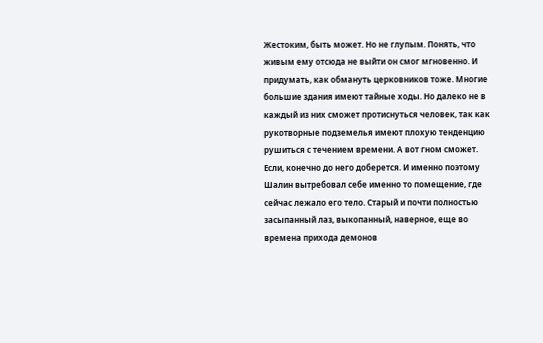Жестоким, быть может. Но не глупым. Понять, что живым ему отсюда не выйти он смог мгновенно. И придумать, как обмануть церковников тоже. Многие большие здания имеют тайные ходы. Но далеко не в каждый из них сможет протиснуться человек, так как рукотворные подземелья имеют плохую тенденцию рушиться с течением времени. А вот гном сможет. Если, конечно до него доберется. И именно поэтому Шалин вытребовал себе именно то помещение, где сейчас лежало его тело. Старый и почти полностью засыпанный лаз, выкопанный, наверное, еще во времена прихода демонов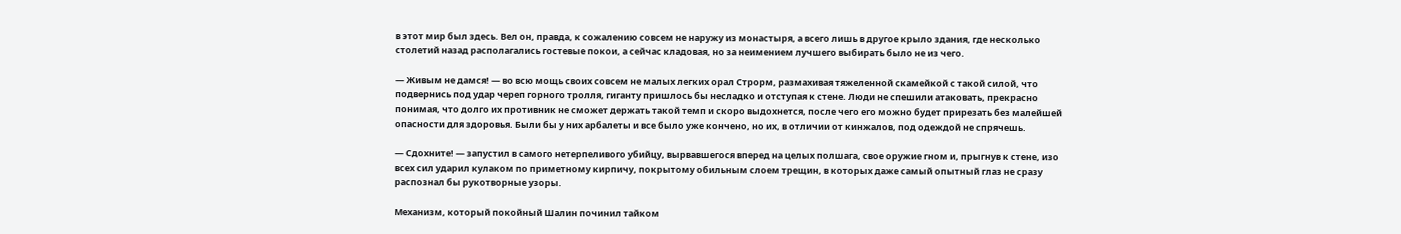в этот мир был здесь. Вел он, правда, к сожалению совсем не наружу из монастыря, а всего лишь в другое крыло здания, где несколько столетий назад располагались гостевые покои, а сейчас кладовая, но за неимением лучшего выбирать было не из чего.

— Живым не дамся! — во всю мощь своих совсем не малых легких орал Строрм, размахивая тяжеленной скамейкой с такой силой, что подвернись под удар череп горного тролля, гиганту пришлось бы несладко и отступая к стене. Люди не спешили атаковать, прекрасно понимая, что долго их противник не сможет держать такой темп и скоро выдохнется, после чего его можно будет прирезать без малейшей опасности для здоровья. Были бы у них арбалеты и все было уже кончено, но их, в отличии от кинжалов, под одеждой не спрячешь.

— Сдохните! — запустил в самого нетерпеливого убийцу, вырвавшегося вперед на целых полшага, свое оружие гном и, прыгнув к стене, изо всех сил ударил кулаком по приметному кирпичу, покрытому обильным слоем трещин, в которых даже самый опытный глаз не сразу распознал бы рукотворные узоры.

Механизм, который покойный Шалин починил тайком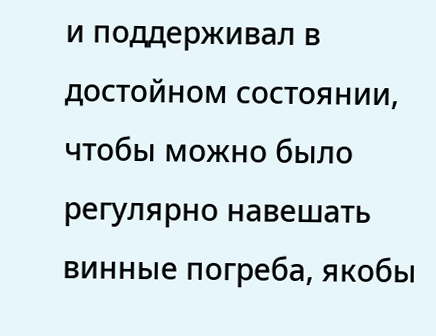и поддерживал в достойном состоянии, чтобы можно было регулярно навешать винные погреба, якобы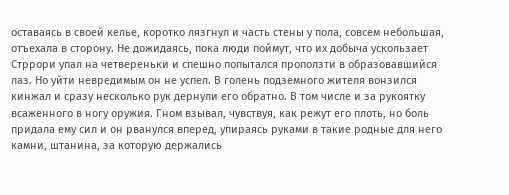оставаясь в своей келье, коротко лязгнул и часть стены у пола, совсем небольшая, отъехала в сторону. Не дожидаясь, пока люди поймут, что их добыча ускользает Стррори упал на четвереньки и спешно попытался проползти в образовавшийся лаз. Но уйти невредимым он не успел. В голень подземного жителя вонзился кинжал и сразу несколько рук дернули его обратно. В том числе и за рукоятку всаженного в ногу оружия. Гном взывал, чувствуя, как режут его плоть, но боль придала ему сил и он рванулся вперед, упираясь руками в такие родные для него камни, штанина, за которую держались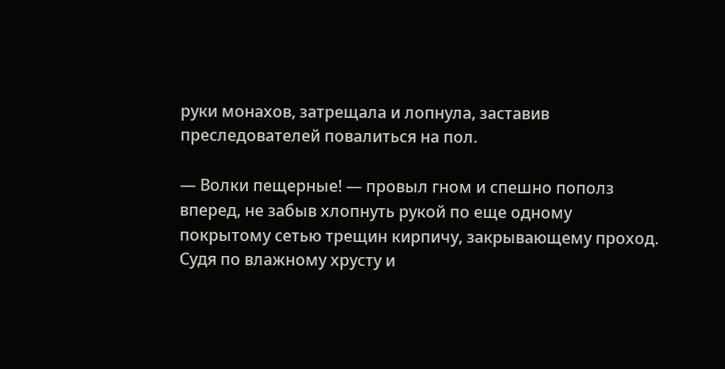руки монахов, затрещала и лопнула, заставив преследователей повалиться на пол.

— Волки пещерные! — провыл гном и спешно пополз вперед, не забыв хлопнуть рукой по еще одному покрытому сетью трещин кирпичу, закрывающему проход. Судя по влажному хрусту и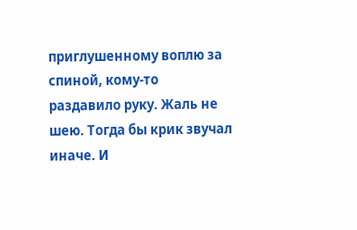приглушенному воплю за спиной, кому-то раздавило руку. Жаль не шею. Тогда бы крик звучал иначе. И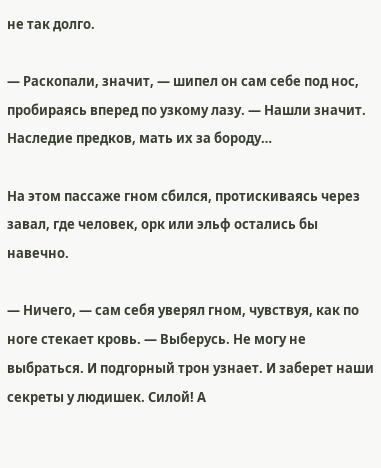не так долго.

— Раскопали, значит, — шипел он сам себе под нос, пробираясь вперед по узкому лазу. — Нашли значит. Наследие предков, мать их за бороду…

На этом пассаже гном сбился, протискиваясь через завал, где человек, орк или эльф остались бы навечно.

— Ничего, — сам себя уверял гном, чувствуя, как по ноге стекает кровь. — Выберусь. Не могу не выбраться. И подгорный трон узнает. И заберет наши секреты у людишек. Силой! А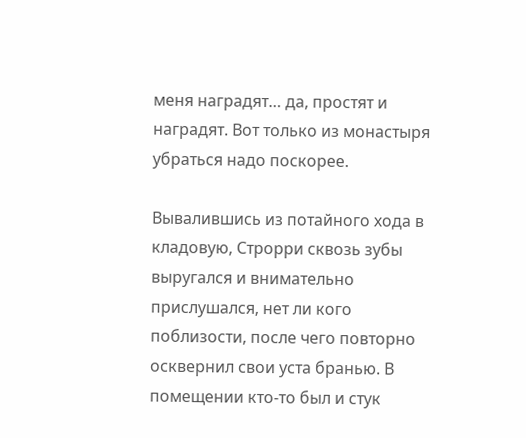меня наградят… да, простят и наградят. Вот только из монастыря убраться надо поскорее.

Вывалившись из потайного хода в кладовую, Строрри сквозь зубы выругался и внимательно прислушался, нет ли кого поблизости, после чего повторно осквернил свои уста бранью. В помещении кто-то был и стук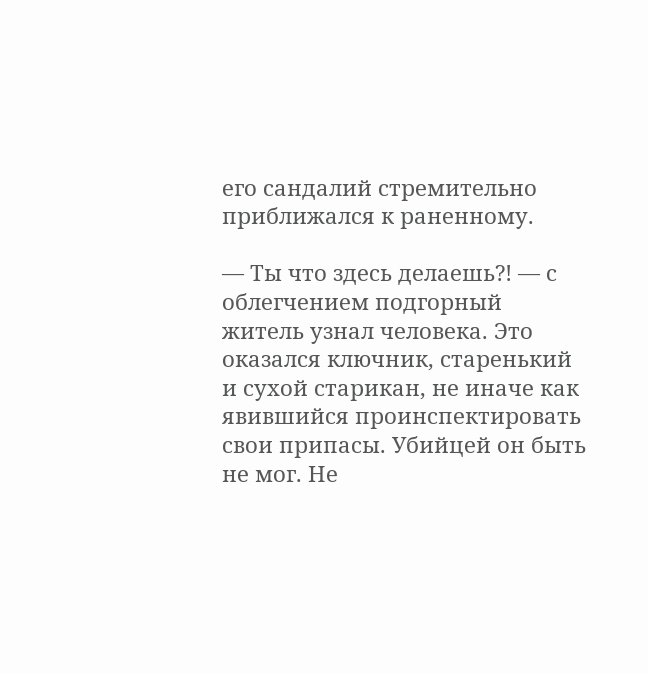его сандалий стремительно приближался к раненному.

— Ты что здесь делаешь?! — с облегчением подгорный житель узнал человека. Это оказался ключник, старенький и сухой старикан, не иначе как явившийся проинспектировать свои припасы. Убийцей он быть не мог. Не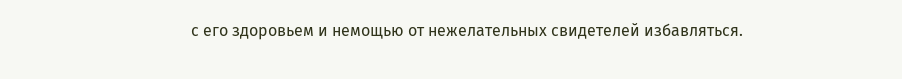с его здоровьем и немощью от нежелательных свидетелей избавляться.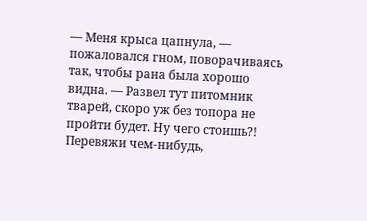— Меня крыса цапнула, — пожаловался гном, поворачиваясь так, чтобы рана была хорошо видна. — Развел тут питомник тварей, скоро уж без топора не пройти будет. Ну чего стоишь?! Перевяжи чем-нибудь,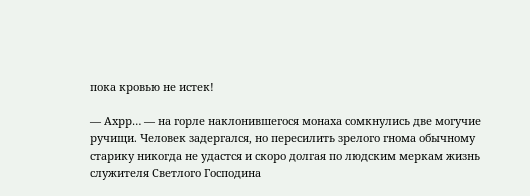пока кровью не истек!

— Ахрр… — на горле наклонившегося монаха сомкнулись две могучие ручищи. Человек задергался, но пересилить зрелого гнома обычному старику никогда не удастся и скоро долгая по людским меркам жизнь служителя Светлого Господина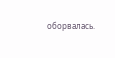оборвалась.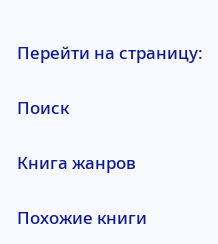Перейти на страницу:

Поиск

Книга жанров

Похожие книги